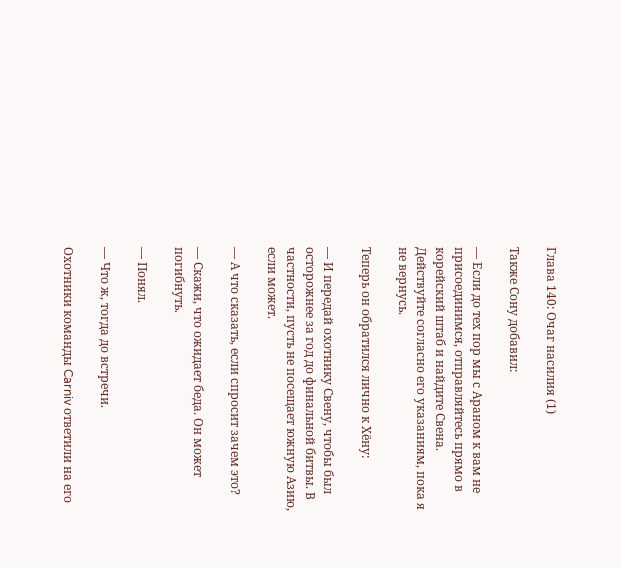Глава 140: Очаг насилия (1)

Также Сону добавил:

— Если до тех пор мы с Араном к вам не присоединимся, отправляйтесь прямо в корейский штаб и найдите Свена. Действуйте согласно его указаниям, пока я не вернусь.

Теперь он обратился лично к Хёну:

— И передай охотнику Свену, чтобы был осторожнее за год до финальной битвы. В частности, пусть не посещает южную Азию, если может.

— А что сказать, если спросит зачем это?

— Скажи, что ожидает беда. Он может погибнуть.

— Понял.

— Что ж, тогда до встречи.

Охотники команды Carniv ответили на его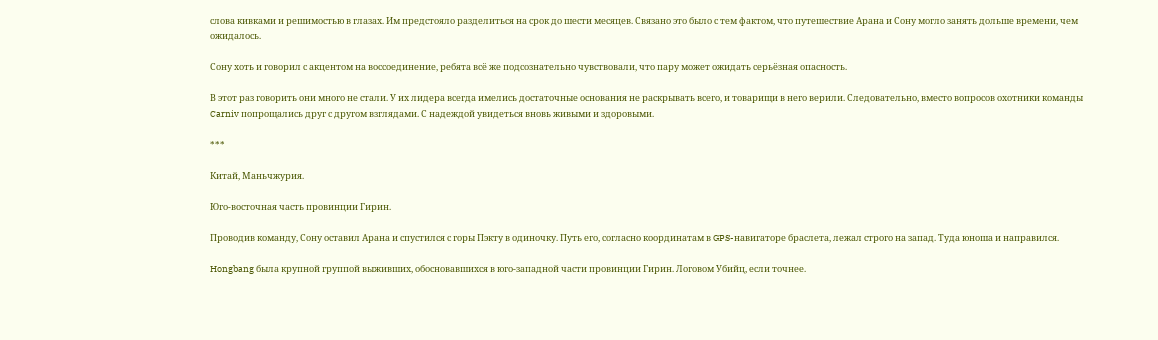слова кивками и решимостью в глазах. Им предстояло разделиться на срок до шести месяцев. Связано это было с тем фактом, что путешествие Арана и Сону могло занять дольше времени, чем ожидалось.

Сону хоть и говорил с акцентом на воссоединение, ребята всё же подсознательно чувствовали, что пару может ожидать серьёзная опасность.

В этот раз говорить они много не стали. У их лидера всегда имелись достаточные основания не раскрывать всего, и товарищи в него верили. Следовательно, вместо вопросов охотники команды Carniv попрощались друг с другом взглядами. С надеждой увидеться вновь живыми и здоровыми.

***

Китай, Маньчжурия.

Юго-восточная часть провинции Гирин.

Проводив команду, Сону оставил Арана и спустился с горы Пэкту в одиночку. Путь его, согласно координатам в GPS-навигаторе браслета, лежал строго на запад. Туда юноша и направился.

Hongbang была крупной группой выживших, обосновавшихся в юго-западной части провинции Гирин. Логовом Убийц, если точнее.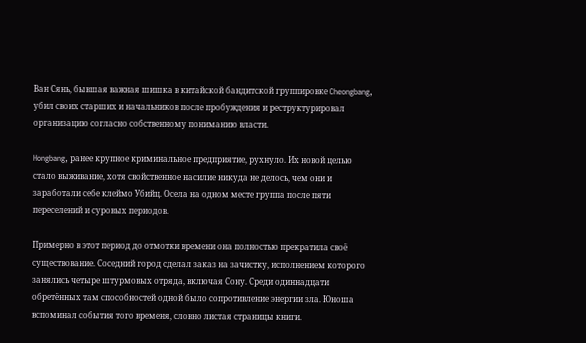Ван Сянь, бывшая важная шишка в китайской бандитской группировке Cheongbang, убил своих старших и начальников после пробуждения и реструктурировал организацию согласно собственному пониманию власти.

Hongbang, ранее крупное криминальное предприятие, рухнуло. Их новой целью стало выживание, хотя свойственное насилие никуда не делось, чем они и заработали себе клеймо Убийц. Осела на одном месте группа после пяти переселений и суровых периодов.

Примерно в этот период до отмотки времени она полностью прекратила своё существование. Соседний город сделал заказ на зачистку, исполнением которого занялись четыре штурмовых отряда, включая Сону. Среди одиннадцати обретённых там способностей одной было сопротивление энергии зла. Юноша вспоминал события того временя, словно листая страницы книги.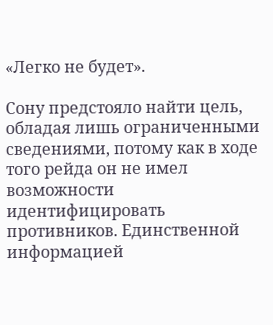«Легко не будет».

Сону предстояло найти цель, обладая лишь ограниченными сведениями, потому как в ходе того рейда он не имел возможности идентифицировать противников. Единственной информацией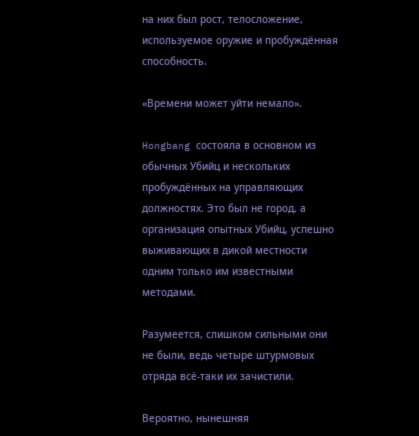на них был рост, телосложение, используемое оружие и пробуждённая способность.

«Времени может уйти немало».

Hongbang состояла в основном из обычных Убийц и нескольких пробуждённых на управляющих должностях. Это был не город, а организация опытных Убийц, успешно выживающих в дикой местности одним только им известными методами.

Разумеется, слишком сильными они не были, ведь четыре штурмовых отряда всё-таки их зачистили.

Вероятно, нынешняя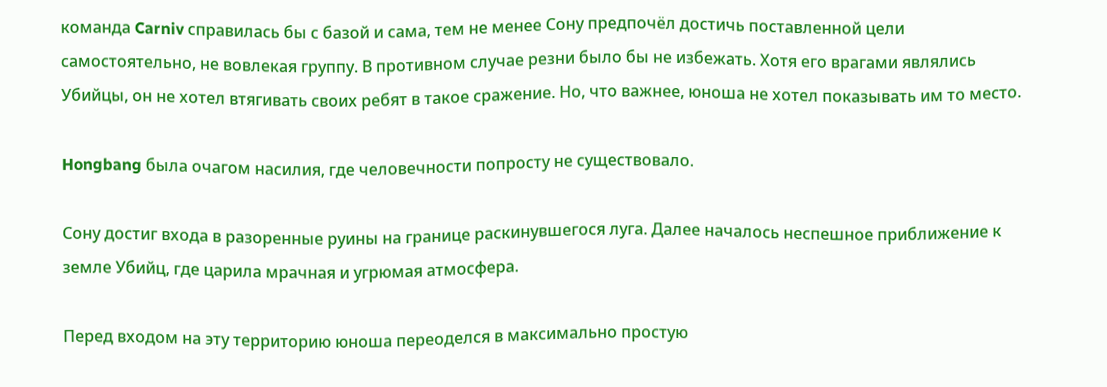команда Carniv справилась бы с базой и сама, тем не менее Сону предпочёл достичь поставленной цели самостоятельно, не вовлекая группу. В противном случае резни было бы не избежать. Хотя его врагами являлись Убийцы, он не хотел втягивать своих ребят в такое сражение. Но, что важнее, юноша не хотел показывать им то место.

Hongbang была очагом насилия, где человечности попросту не существовало.

Сону достиг входа в разоренные руины на границе раскинувшегося луга. Далее началось неспешное приближение к земле Убийц, где царила мрачная и угрюмая атмосфера.

Перед входом на эту территорию юноша переоделся в максимально простую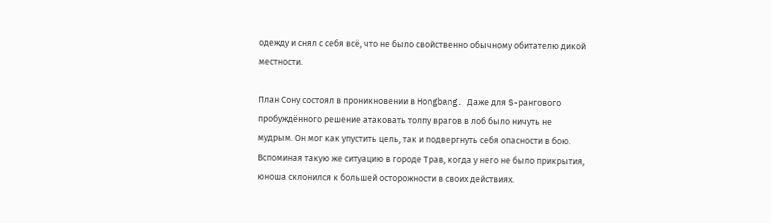одежду и снял с себя всё, что не было свойственно обычному обитателю дикой местности.

План Сону состоял в проникновении в Hongbang. Даже для S-рангового пробуждённого решение атаковать толпу врагов в лоб было ничуть не мудрым. Он мог как упустить цель, так и подвергнуть себя опасности в бою. Вспоминая такую же ситуацию в городе Трав, когда у него не было прикрытия, юноша склонился к большей осторожности в своих действиях.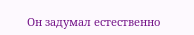Он задумал естественно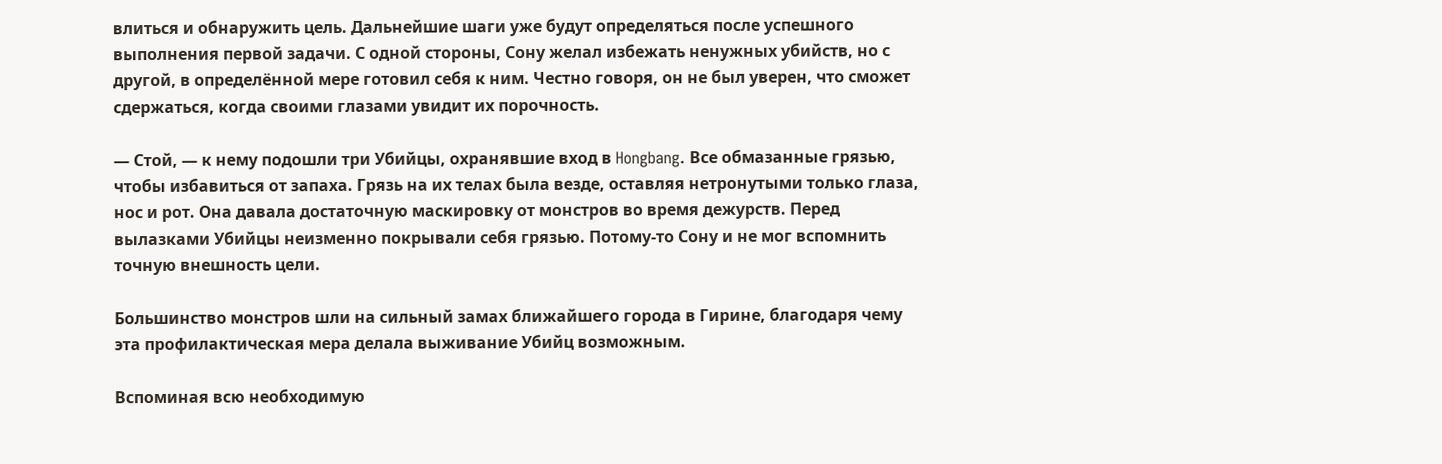влиться и обнаружить цель. Дальнейшие шаги уже будут определяться после успешного выполнения первой задачи. С одной стороны, Сону желал избежать ненужных убийств, но с другой, в определённой мере готовил себя к ним. Честно говоря, он не был уверен, что сможет сдержаться, когда своими глазами увидит их порочность.

— Стой, — к нему подошли три Убийцы, охранявшие вход в Hongbang. Все обмазанные грязью, чтобы избавиться от запаха. Грязь на их телах была везде, оставляя нетронутыми только глаза, нос и рот. Она давала достаточную маскировку от монстров во время дежурств. Перед вылазками Убийцы неизменно покрывали себя грязью. Потому-то Сону и не мог вспомнить точную внешность цели.

Большинство монстров шли на сильный замах ближайшего города в Гирине, благодаря чему эта профилактическая мера делала выживание Убийц возможным.

Вспоминая всю необходимую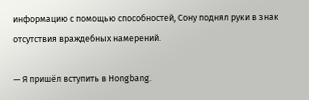информацию с помощью способностей, Сону поднял руки в знак отсутствия враждебных намерений.

— Я пришёл вступить в Hongbang.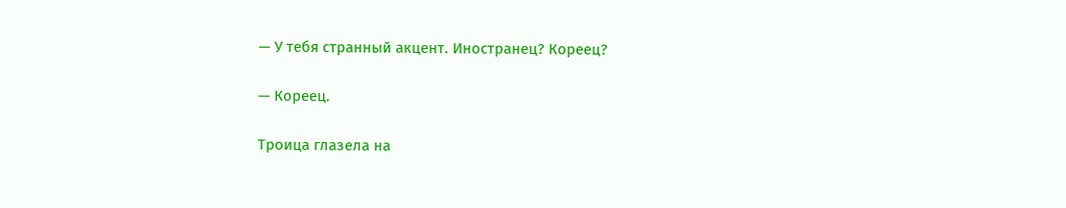— У тебя странный акцент. Иностранец? Кореец?

— Кореец.

Троица глазела на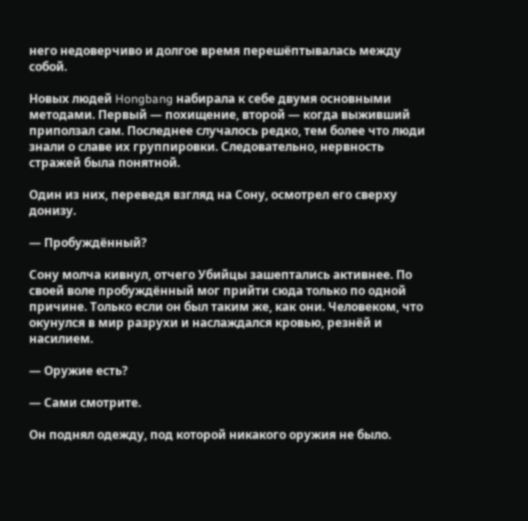него недоверчиво и долгое время перешёптывалась между собой.

Новых людей Hongbang набирала к себе двумя основными методами. Первый — похищение, второй — когда выживший приползал сам. Последнее случалось редко, тем более что люди знали о славе их группировки. Следовательно, нервность стражей была понятной.

Один из них, переведя взгляд на Сону, осмотрел его сверху донизу.

— Пробуждённый?

Сону молча кивнул, отчего Убийцы зашептались активнее. По своей воле пробуждённый мог прийти сюда только по одной причине. Только если он был таким же, как они. Человеком, что окунулся в мир разрухи и наслаждался кровью, резнёй и насилием.

— Оружие есть?

— Сами смотрите.

Он поднял одежду, под которой никакого оружия не было.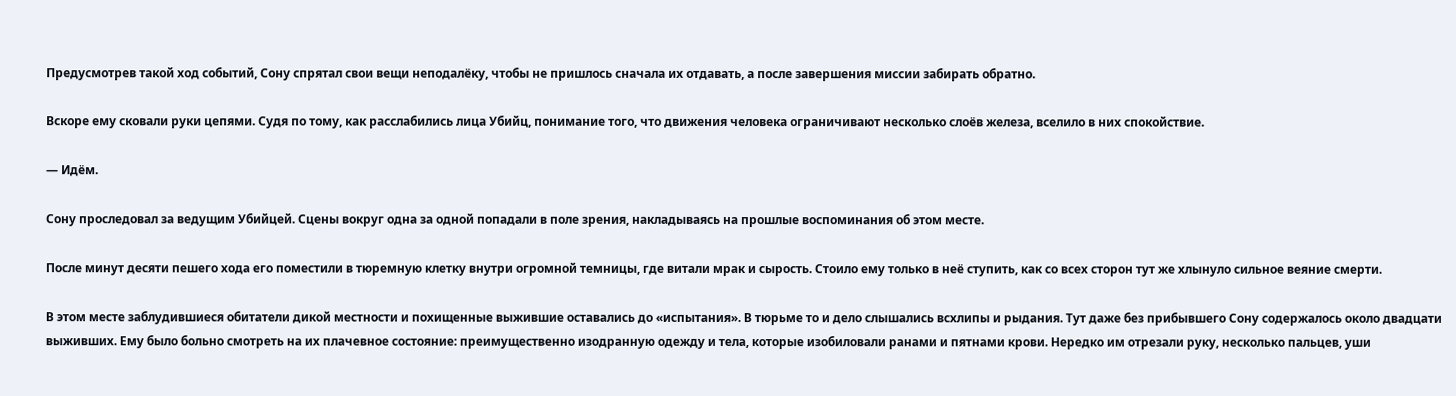Предусмотрев такой ход событий, Сону спрятал свои вещи неподалёку, чтобы не пришлось сначала их отдавать, а после завершения миссии забирать обратно.

Вскоре ему сковали руки цепями. Судя по тому, как расслабились лица Убийц, понимание того, что движения человека ограничивают несколько слоёв железа, вселило в них спокойствие.

— Идём.

Сону проследовал за ведущим Убийцей. Сцены вокруг одна за одной попадали в поле зрения, накладываясь на прошлые воспоминания об этом месте.

После минут десяти пешего хода его поместили в тюремную клетку внутри огромной темницы, где витали мрак и сырость. Стоило ему только в неё ступить, как со всех сторон тут же хлынуло сильное веяние смерти.

В этом месте заблудившиеся обитатели дикой местности и похищенные выжившие оставались до «испытания». В тюрьме то и дело слышались всхлипы и рыдания. Тут даже без прибывшего Сону содержалось около двадцати выживших. Ему было больно смотреть на их плачевное состояние: преимущественно изодранную одежду и тела, которые изобиловали ранами и пятнами крови. Нередко им отрезали руку, несколько пальцев, уши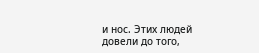и нос. Этих людей довели до того,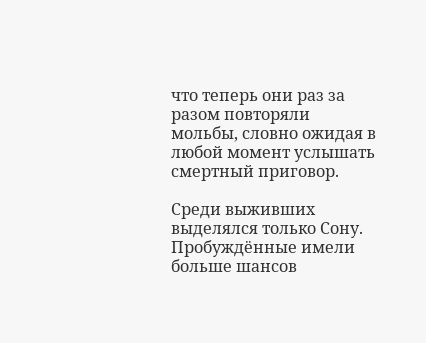что теперь они раз за разом повторяли мольбы, словно ожидая в любой момент услышать смертный приговор.

Среди выживших выделялся только Сону. Пробуждённые имели больше шансов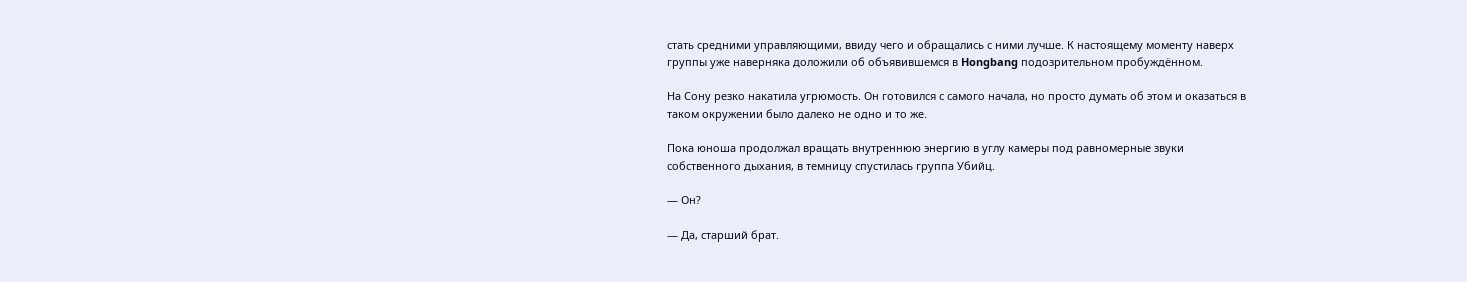стать средними управляющими, ввиду чего и обращались с ними лучше. К настоящему моменту наверх группы уже наверняка доложили об объявившемся в Hongbang подозрительном пробуждённом.

На Сону резко накатила угрюмость. Он готовился с самого начала, но просто думать об этом и оказаться в таком окружении было далеко не одно и то же.

Пока юноша продолжал вращать внутреннюю энергию в углу камеры под равномерные звуки собственного дыхания, в темницу спустилась группа Убийц.

— Он?

— Да, старший брат.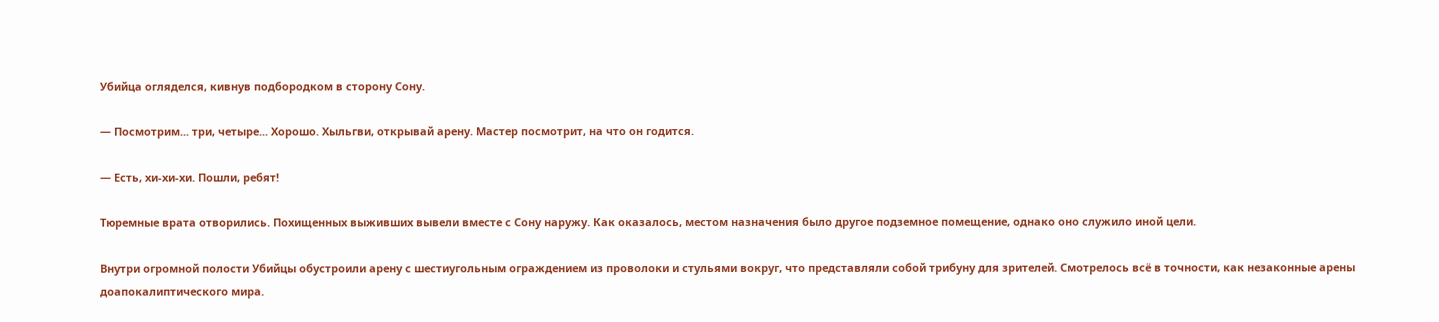Убийца огляделся, кивнув подбородком в сторону Сону.

— Посмотрим... три, четыре... Хорошо. Хыльгви, открывай арену. Мастер посмотрит, на что он годится.

— Есть, хи-хи-хи. Пошли, ребят!

Тюремные врата отворились. Похищенных выживших вывели вместе с Сону наружу. Как оказалось, местом назначения было другое подземное помещение, однако оно служило иной цели.

Внутри огромной полости Убийцы обустроили арену с шестиугольным ограждением из проволоки и стульями вокруг, что представляли собой трибуну для зрителей. Смотрелось всё в точности, как незаконные арены доапокалиптического мира.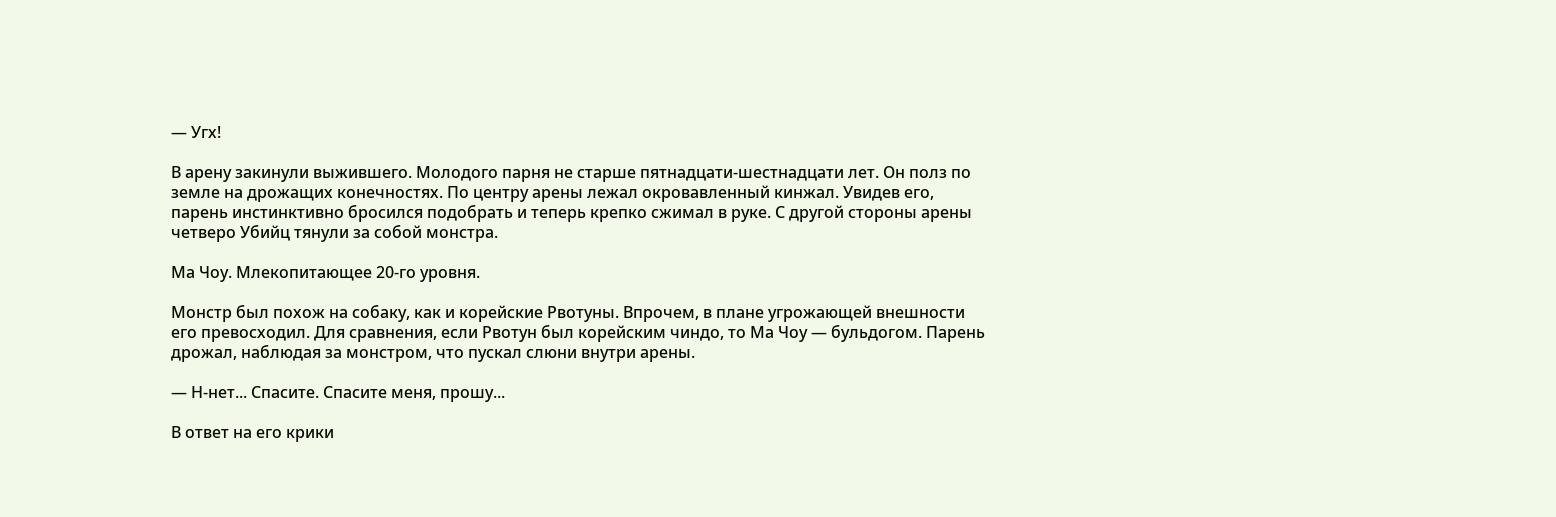— Угх!

В арену закинули выжившего. Молодого парня не старше пятнадцати-шестнадцати лет. Он полз по земле на дрожащих конечностях. По центру арены лежал окровавленный кинжал. Увидев его, парень инстинктивно бросился подобрать и теперь крепко сжимал в руке. С другой стороны арены четверо Убийц тянули за собой монстра.

Ма Чоу. Млекопитающее 20-го уровня.

Монстр был похож на собаку, как и корейские Рвотуны. Впрочем, в плане угрожающей внешности его превосходил. Для сравнения, если Рвотун был корейским чиндо, то Ма Чоу — бульдогом. Парень дрожал, наблюдая за монстром, что пускал слюни внутри арены.

— Н-нет... Спасите. Спасите меня, прошу...

В ответ на его крики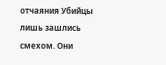отчаяния Убийцы лишь зашлись смехом. Они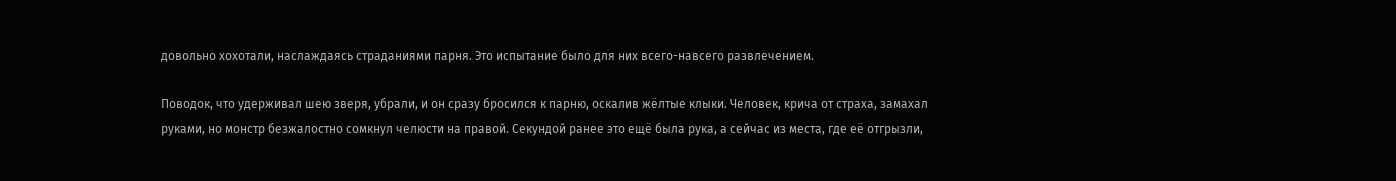довольно хохотали, наслаждаясь страданиями парня. Это испытание было для них всего-навсего развлечением.

Поводок, что удерживал шею зверя, убрали, и он сразу бросился к парню, оскалив жёлтые клыки. Человек, крича от страха, замахал руками, но монстр безжалостно сомкнул челюсти на правой. Секундой ранее это ещё была рука, а сейчас из места, где её отгрызли,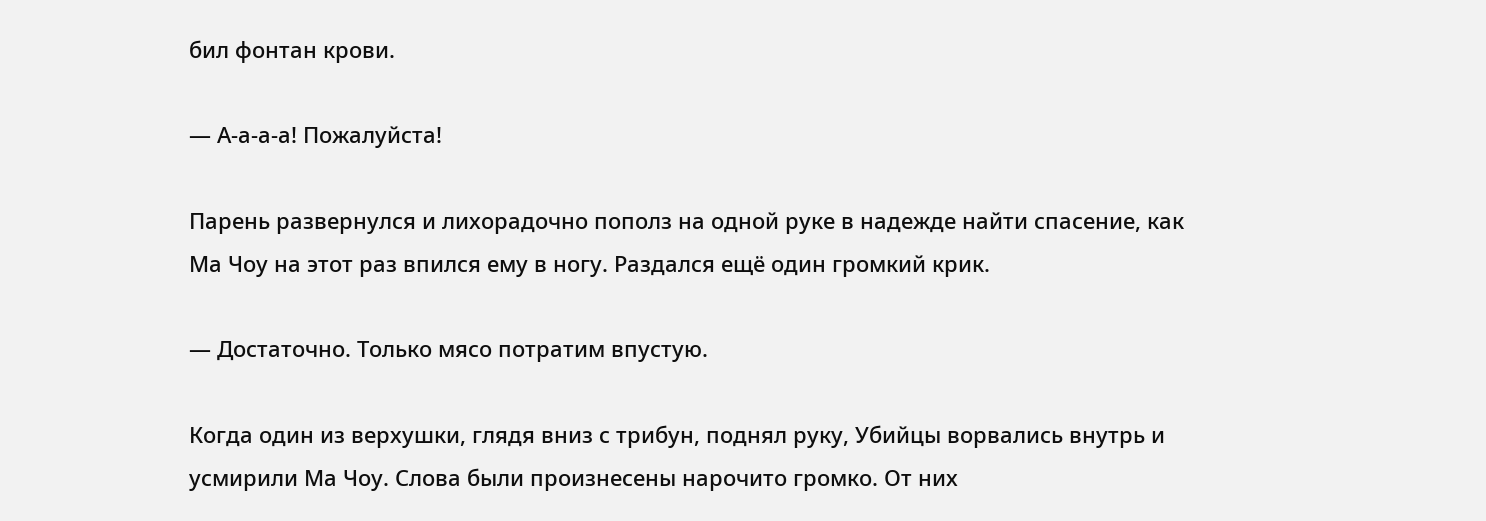бил фонтан крови.

— А-а-а-а! Пожалуйста!

Парень развернулся и лихорадочно пополз на одной руке в надежде найти спасение, как Ма Чоу на этот раз впился ему в ногу. Раздался ещё один громкий крик.

— Достаточно. Только мясо потратим впустую.

Когда один из верхушки, глядя вниз с трибун, поднял руку, Убийцы ворвались внутрь и усмирили Ма Чоу. Слова были произнесены нарочито громко. От них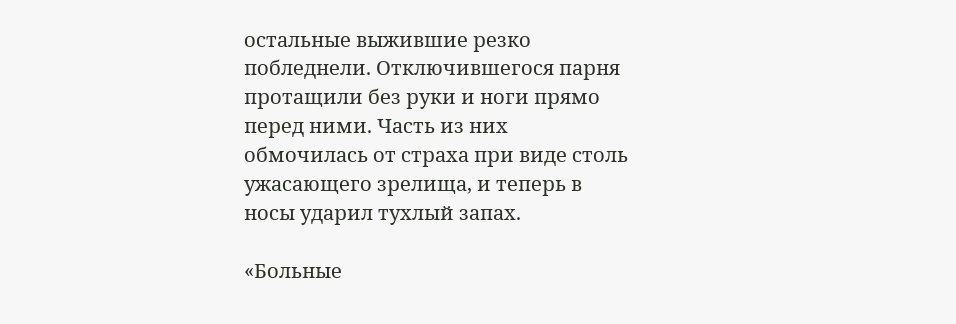остальные выжившие резко побледнели. Отключившегося парня протащили без руки и ноги прямо перед ними. Часть из них обмочилась от страха при виде столь ужасающего зрелища, и теперь в носы ударил тухлый запах.

«Больные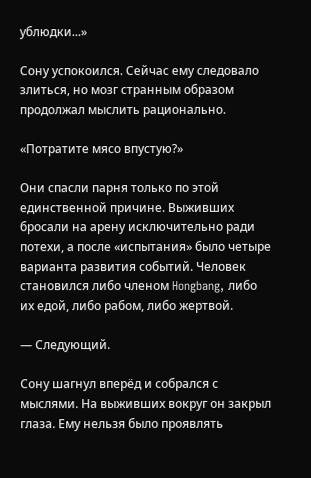ублюдки...»

Сону успокоился. Сейчас ему следовало злиться, но мозг странным образом продолжал мыслить рационально.

«Потратите мясо впустую?»

Они спасли парня только по этой единственной причине. Выживших бросали на арену исключительно ради потехи, а после «испытания» было четыре варианта развития событий. Человек становился либо членом Hongbang, либо их едой, либо рабом, либо жертвой.

— Следующий.

Сону шагнул вперёд и собрался с мыслями. На выживших вокруг он закрыл глаза. Ему нельзя было проявлять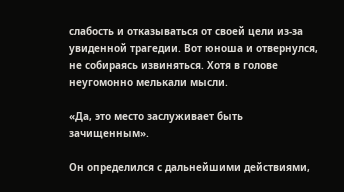слабость и отказываться от своей цели из-за увиденной трагедии. Вот юноша и отвернулся, не собираясь извиняться. Хотя в голове неугомонно мелькали мысли.

«Да, это место заслуживает быть зачищенным».

Он определился с дальнейшими действиями,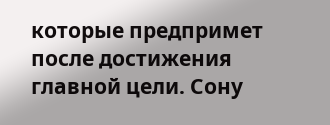которые предпримет после достижения главной цели. Сону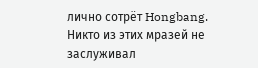лично сотрёт Hongbang. Никто из этих мразей не заслуживал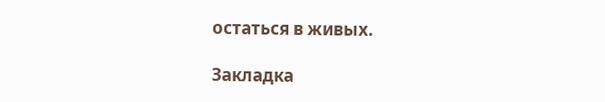остаться в живых.

Закладка